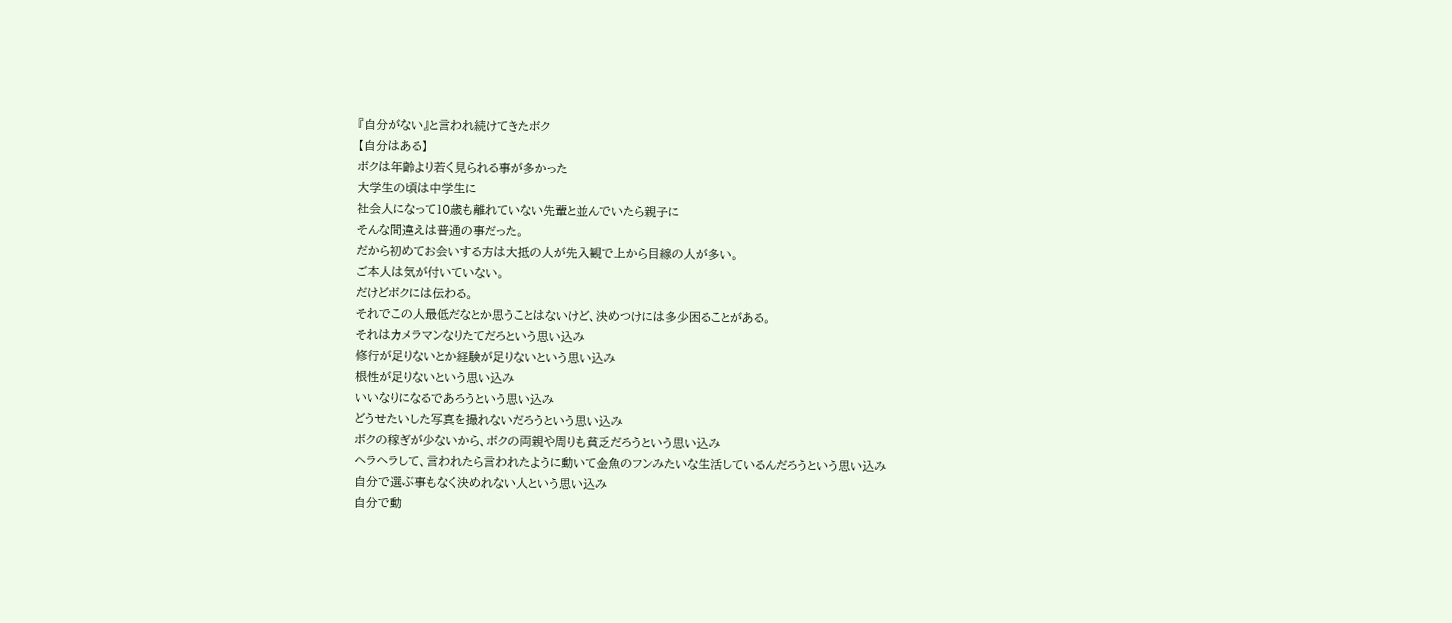『自分がない』と言われ続けてきたボク
【自分はある】
ボクは年齢より若く見られる事が多かった
大学生の頃は中学生に
社会人になって10歳も離れていない先輩と並んでいたら親子に
そんな間違えは普通の事だった。
だから初めてお会いする方は大抵の人が先入観で上から目線の人が多い。
ご本人は気が付いていない。
だけどボクには伝わる。
それでこの人最低だなとか思うことはないけど、決めつけには多少困ることがある。
それはカメラマンなりたてだろという思い込み
修行が足りないとか経験が足りないという思い込み
根性が足りないという思い込み
いいなりになるであろうという思い込み
どうせたいした写真を撮れないだろうという思い込み
ボクの稼ぎが少ないから、ボクの両親や周りも貧乏だろうという思い込み
ヘラヘラして、言われたら言われたように動いて金魚のフンみたいな生活しているんだろうという思い込み
自分で選ぶ事もなく決めれない人という思い込み
自分で動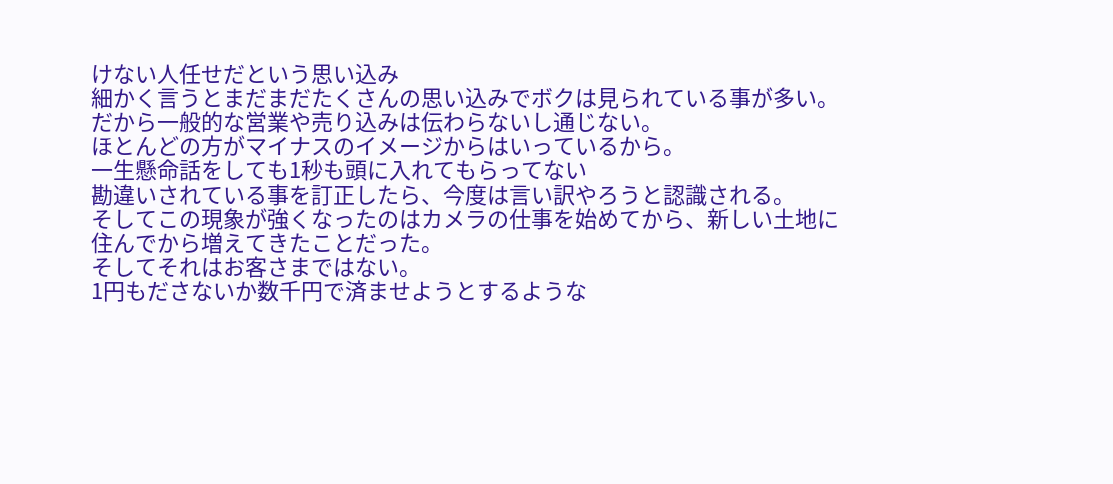けない人任せだという思い込み
細かく言うとまだまだたくさんの思い込みでボクは見られている事が多い。
だから一般的な営業や売り込みは伝わらないし通じない。
ほとんどの方がマイナスのイメージからはいっているから。
一生懸命話をしても1秒も頭に入れてもらってない
勘違いされている事を訂正したら、今度は言い訳やろうと認識される。
そしてこの現象が強くなったのはカメラの仕事を始めてから、新しい土地に住んでから増えてきたことだった。
そしてそれはお客さまではない。
1円もださないか数千円で済ませようとするような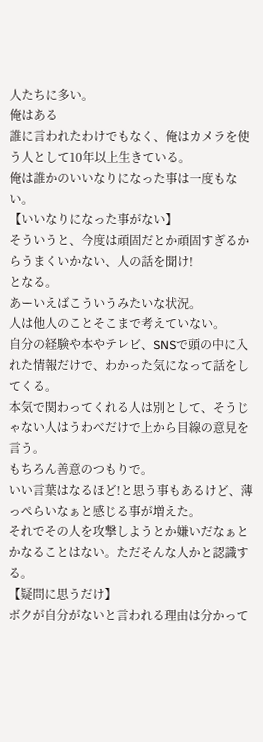人たちに多い。
俺はある
誰に言われたわけでもなく、俺はカメラを使う人として10年以上生きている。
俺は誰かのいいなりになった事は一度もない。
【いいなりになった事がない】
そういうと、今度は頑固だとか頑固すぎるからうまくいかない、人の話を聞け!
となる。
あーいえばこういうみたいな状況。
人は他人のことそこまで考えていない。
自分の経験や本やテレビ、SNSで頭の中に入れた情報だけで、わかった気になって話をしてくる。
本気で関わってくれる人は別として、そうじゃない人はうわべだけで上から目線の意見を言う。
もちろん善意のつもりで。
いい言葉はなるほど!と思う事もあるけど、薄っぺらいなぁと感じる事が増えた。
それでその人を攻撃しようとか嫌いだなぁとかなることはない。ただそんな人かと認識する。
【疑問に思うだけ】
ボクが自分がないと言われる理由は分かって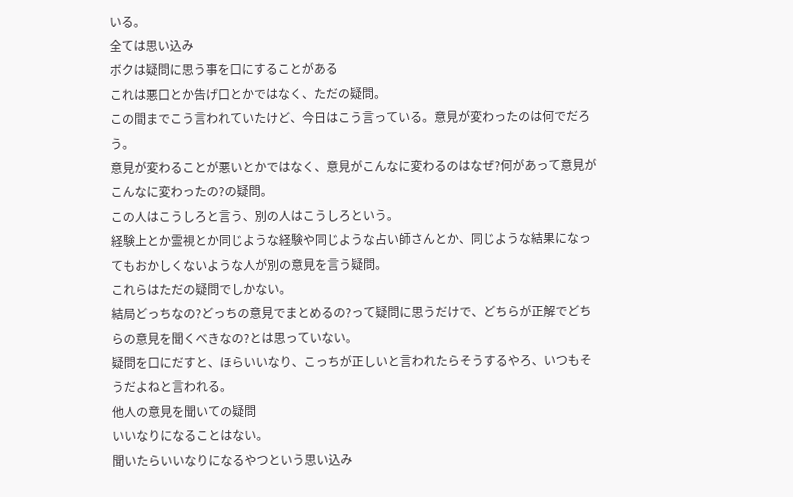いる。
全ては思い込み
ボクは疑問に思う事を口にすることがある
これは悪口とか告げ口とかではなく、ただの疑問。
この間までこう言われていたけど、今日はこう言っている。意見が変わったのは何でだろう。
意見が変わることが悪いとかではなく、意見がこんなに変わるのはなぜ?何があって意見がこんなに変わったの?の疑問。
この人はこうしろと言う、別の人はこうしろという。
経験上とか霊視とか同じような経験や同じような占い師さんとか、同じような結果になってもおかしくないような人が別の意見を言う疑問。
これらはただの疑問でしかない。
結局どっちなの?どっちの意見でまとめるの?って疑問に思うだけで、どちらが正解でどちらの意見を聞くべきなの?とは思っていない。
疑問を口にだすと、ほらいいなり、こっちが正しいと言われたらそうするやろ、いつもそうだよねと言われる。
他人の意見を聞いての疑問
いいなりになることはない。
聞いたらいいなりになるやつという思い込み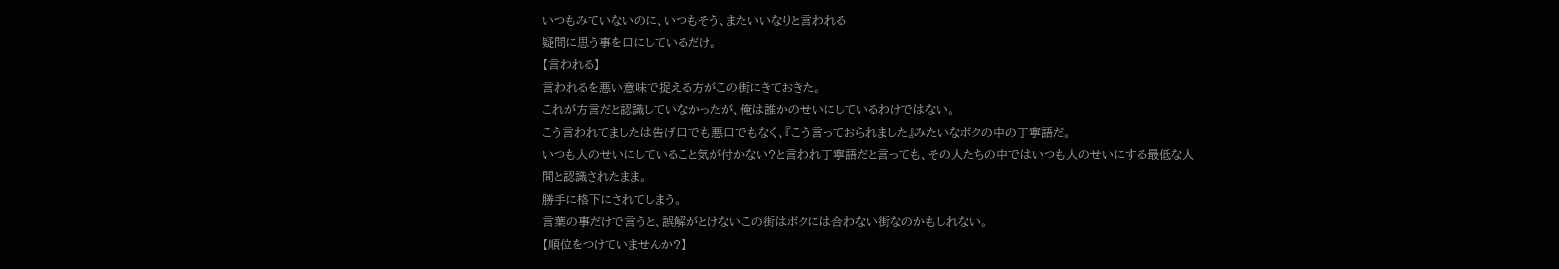いつもみていないのに、いつもそう、またいいなりと言われる
疑問に思う事を口にしているだけ。
【言われる】
言われるを悪い意味で捉える方がこの街にきておきた。
これが方言だと認識していなかったが、俺は誰かのせいにしているわけではない。
こう言われてましたは告げ口でも悪口でもなく、『こう言っておられました』みたいなボクの中の丁寧語だ。
いつも人のせいにしていること気が付かない?と言われ丁寧語だと言っても、その人たちの中ではいつも人のせいにする最低な人間と認識されたまま。
勝手に格下にされてしまう。
言葉の事だけで言うと、誤解がとけないこの街はボクには合わない街なのかもしれない。
【順位をつけていませんか?】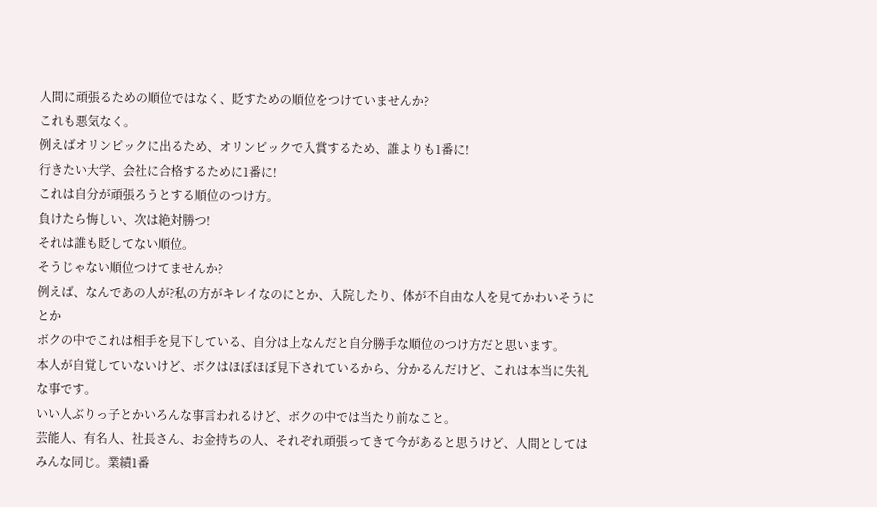人間に頑張るための順位ではなく、貶すための順位をつけていませんか?
これも悪気なく。
例えばオリンピックに出るため、オリンピックで入賞するため、誰よりも1番に!
行きたい大学、会社に合格するために1番に!
これは自分が頑張ろうとする順位のつけ方。
負けたら悔しい、次は絶対勝つ!
それは誰も貶してない順位。
そうじゃない順位つけてませんか?
例えば、なんであの人が?私の方がキレイなのにとか、入院したり、体が不自由な人を見てかわいそうにとか
ボクの中でこれは相手を見下している、自分は上なんだと自分勝手な順位のつけ方だと思います。
本人が自覚していないけど、ボクはほぼほぼ見下されているから、分かるんだけど、これは本当に失礼な事です。
いい人ぶりっ子とかいろんな事言われるけど、ボクの中では当たり前なこと。
芸能人、有名人、社長さん、お金持ちの人、それぞれ頑張ってきて今があると思うけど、人間としてはみんな同じ。業績1番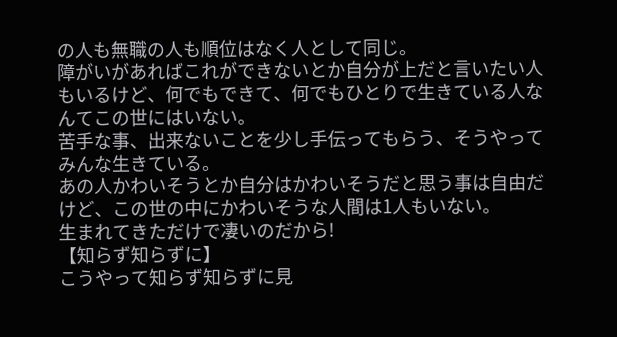の人も無職の人も順位はなく人として同じ。
障がいがあればこれができないとか自分が上だと言いたい人もいるけど、何でもできて、何でもひとりで生きている人なんてこの世にはいない。
苦手な事、出来ないことを少し手伝ってもらう、そうやってみんな生きている。
あの人かわいそうとか自分はかわいそうだと思う事は自由だけど、この世の中にかわいそうな人間は1人もいない。
生まれてきただけで凄いのだから!
【知らず知らずに】
こうやって知らず知らずに見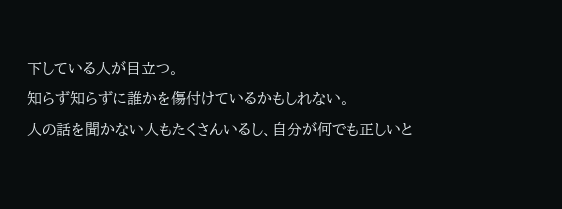下している人が目立つ。
知らず知らずに誰かを傷付けているかもしれない。
人の話を聞かない人もたくさんいるし、自分が何でも正しいと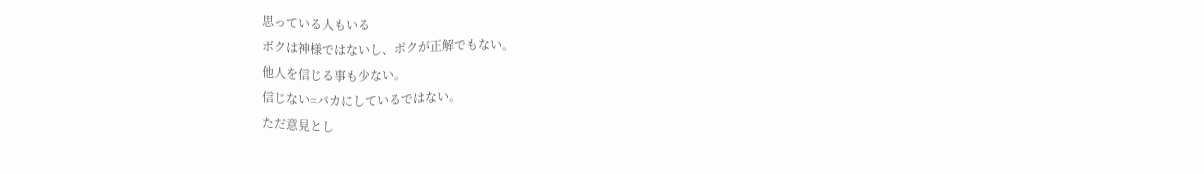思っている人もいる
ボクは神様ではないし、ボクが正解でもない。
他人を信じる事も少ない。
信じない=バカにしているではない。
ただ意見とし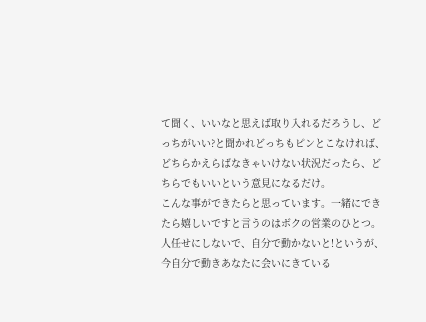て聞く、いいなと思えば取り入れるだろうし、どっちがいい?と聞かれどっちもピンとこなければ、どちらかえらばなきゃいけない状況だったら、どちらでもいいという意見になるだけ。
こんな事ができたらと思っています。一緒にできたら嬉しいですと言うのはボクの営業のひとつ。
人任せにしないで、自分で動かないと!というが、今自分で動きあなたに会いにきている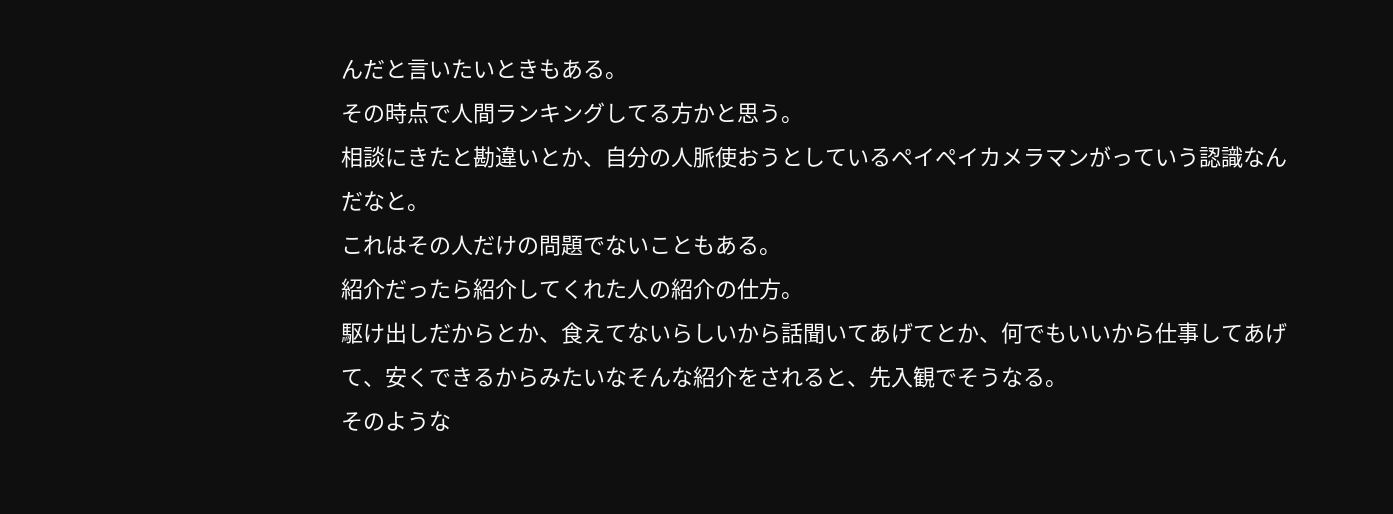んだと言いたいときもある。
その時点で人間ランキングしてる方かと思う。
相談にきたと勘違いとか、自分の人脈使おうとしているペイペイカメラマンがっていう認識なんだなと。
これはその人だけの問題でないこともある。
紹介だったら紹介してくれた人の紹介の仕方。
駆け出しだからとか、食えてないらしいから話聞いてあげてとか、何でもいいから仕事してあげて、安くできるからみたいなそんな紹介をされると、先入観でそうなる。
そのような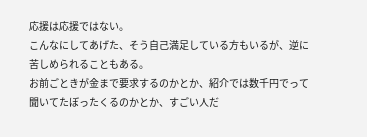応援は応援ではない。
こんなにしてあげた、そう自己満足している方もいるが、逆に苦しめられることもある。
お前ごときが金まで要求するのかとか、紹介では数千円でって聞いてたぼったくるのかとか、すごい人だ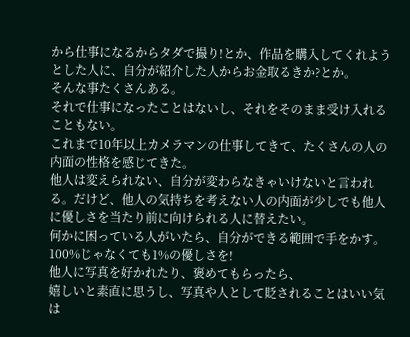から仕事になるからタダで撮り!とか、作品を購入してくれようとした人に、自分が紹介した人からお金取るきか?とか。
そんな事たくさんある。
それで仕事になったことはないし、それをそのまま受け入れることもない。
これまで10年以上カメラマンの仕事してきて、たくさんの人の内面の性格を感じてきた。
他人は変えられない、自分が変わらなきゃいけないと言われる。だけど、他人の気持ちを考えない人の内面が少しでも他人に優しさを当たり前に向けられる人に替えたい。
何かに困っている人がいたら、自分ができる範囲で手をかす。
100%じゃなくても1%の優しさを!
他人に写真を好かれたり、褒めてもらったら、
嬉しいと素直に思うし、写真や人として貶されることはいい気は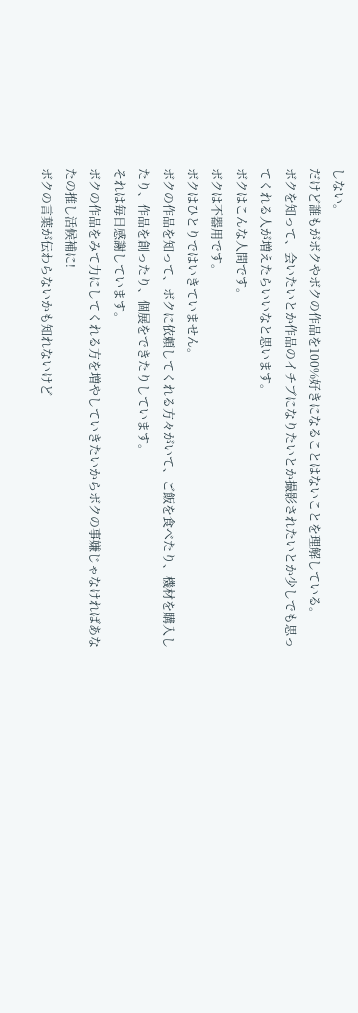しない。
だけど誰もがボクやボクの作品を100%好きになることはないことを理解している。
ボクを知って、会いたいとか作品のイチブになりたいとか撮影されたいとか少しでも思ってくれる人が増えたらいいなと思います。
ボクはこんな人間です。
ボクは不器用です。
ボクはひとりではいきていません。
ボクの作品を知って、ボクに依頼してくれる方々がいて、ご飯を食べたり、機材を購入したり、作品を創ったり、個展をできたりしています。
それは毎日感謝しています。
ボクの作品をみて力にしてくれる方を増やしていきたいからボクの事嫌じゃなければあなたの推し活候補に!
ボクの言葉が伝わらないかも知れないけど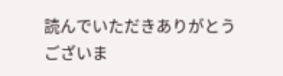読んでいただきありがとうございま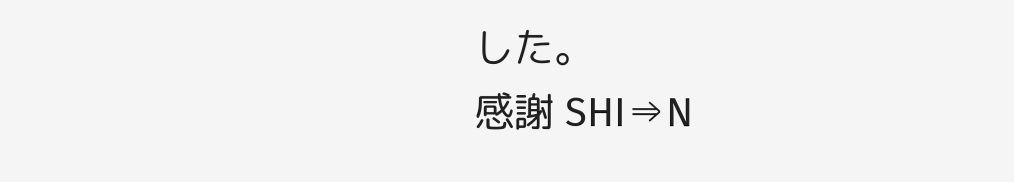した。
感謝 SHI⇒N